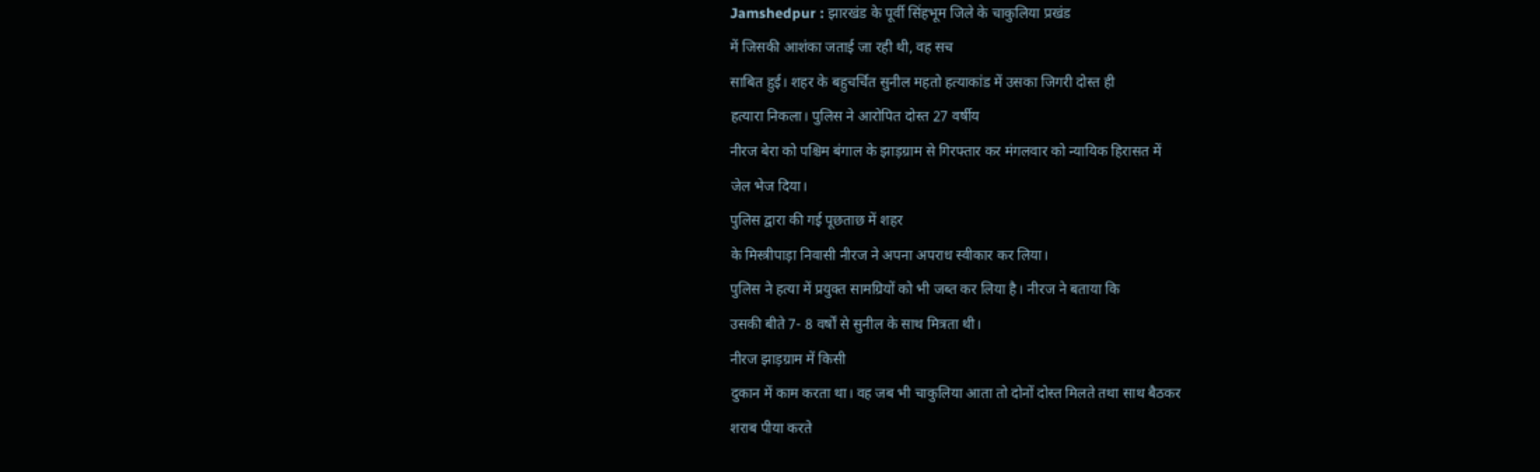Jamshedpur : झारखंड के पूर्वी सिंहभूम जिले के चाकुलिया प्रखंड
में जिसकी आशंका जताई जा रही थी, वह सच
साबित हुई। शहर के बहुचर्चित सुनील महतो हत्याकांड में उसका जिगरी दोस्त ही
हत्यारा निकला। पुलिस ने आरोपित दोस्त 27 वर्षीय
नीरज बेरा को पश्चिम बंगाल के झाड़ग्राम से गिरफ्तार कर मंगलवार को न्यायिक हिरासत में
जेल भेज दिया।
पुलिस द्वारा की गई पूछताछ में शहर
के मिस्त्रीपाड़ा निवासी नीरज ने अपना अपराध स्वीकार कर लिया।
पुलिस ने हत्या में प्रयुक्त सामग्रियों को भी जब्त कर लिया है। नीरज ने बताया कि
उसकी बीते 7- 8 वर्षों से सुनील के साथ मित्रता थी।
नीरज झाड़ग्राम में किसी
दुकान में काम करता था। वह जब भी चाकुलिया आता तो दोनों दोस्त मिलते तथा साथ बैठकर
शराब पीया करते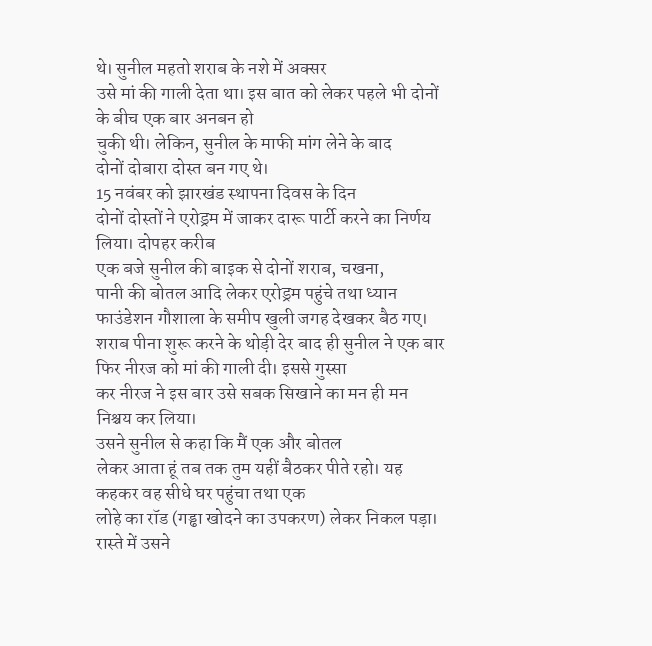थे। सुनील महतो शराब के नशे में अक्सर
उसे मां की गाली देता था। इस बात को लेकर पहले भी दोनों के बीच एक बार अनबन हो
चुकी थी। लेकिन, सुनील के माफी मांग लेने के बाद
दोनों दोबारा दोस्त बन गए थे।
15 नवंबर को झारखंड स्थापना दिवस के दिन
दोनों दोस्तों ने एरोड्रम में जाकर दारू पार्टी करने का निर्णय लिया। दोपहर करीब
एक बजे सुनील की बाइक से दोनों शराब, चखना,
पानी की बोतल आदि लेकर एरोड्रम पहुंचे तथा ध्यान
फाउंडेशन गौशाला के समीप खुली जगह देखकर बैठ गए। शराब पीना शुरू करने के थोड़ी देर बाद ही सुनील ने एक बार फिर नीरज को मां की गाली दी। इससे गुस्सा
कर नीरज ने इस बार उसे सबक सिखाने का मन ही मन निश्चय कर लिया।
उसने सुनील से कहा कि मैं एक और बोतल
लेकर आता हूं तब तक तुम यहीं बैठकर पीते रहो। यह कहकर वह सीधे घर पहुंचा तथा एक
लोहे का रॉड (गड्ढा खोदने का उपकरण) लेकर निकल पड़ा। रास्ते में उसने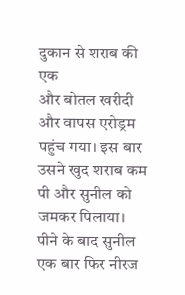दुकान से शराब की एक
और बोतल खरीदी और वापस एरोड्रम पहुंच गया। इस बार उसने खुद शराब कम पी और सुनील को
जमकर पिलाया। पीने के बाद सुनील एक बार फिर नीरज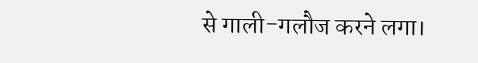से गाली-गलौज करने लगा।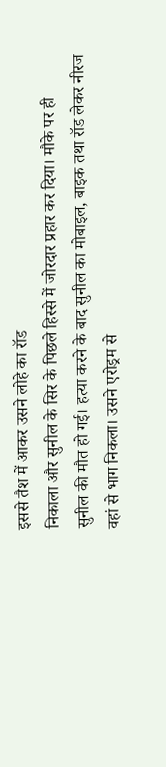इससे तैश में आकर उसने लोहे का रॉड
निकाला और सुनील के सिर के पिछले हिस्से में जोरदार प्रहार कर दिया। मौके पर ही
सुनील की मौत हो गई। हत्या करने के बाद सुनील का मोबाइल, बाइक तथा रॉड लेकर नीरज वहां से भाग निकला। उसने एरोड्रम से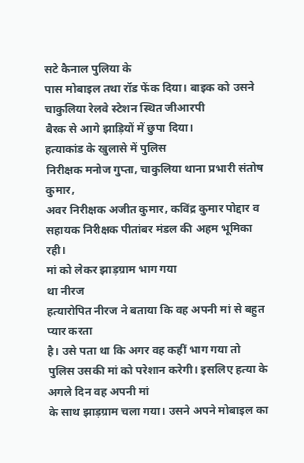सटे कैनाल पुलिया के
पास मोबाइल तथा रॉड फेंक दिया। बाइक को उसने चाकुलिया रेलवे स्टेशन स्थित जीआरपी
बैरक से आगे झाड़ियों में छुपा दिया।
हत्याकांड के खुलासे में पुलिस
निरीक्षक मनोज गुप्ता, चाकुलिया थाना प्रभारी संतोष कुमार,
अवर निरीक्षक अजीत कुमार, कविंद्र कुमार पोद्दार व सहायक निरीक्षक पीतांबर मंडल की अहम भूमिका रही।
मां को लेकर झाड़ग्राम भाग गया
था नीरज
हत्यारोपित नीरज ने बताया कि वह अपनी मां से बहुत प्यार करता
है। उसे पता था कि अगर वह कहीं भाग गया तो पुलिस उसकी मां को परेशान करेगी। इसलिए हत्या के अगले दिन वह अपनी मां
के साथ झाड़ग्राम चला गया। उसने अपने मोबाइल का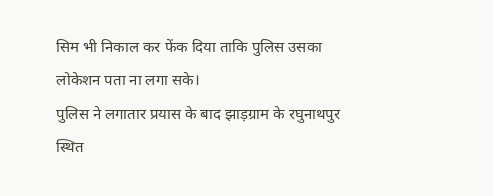सिम भी निकाल कर फेंक दिया ताकि पुलिस उसका
लोकेशन पता ना लगा सके।
पुलिस ने लगातार प्रयास के बाद झाड़ग्राम के रघुनाथपुर स्थित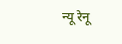न्यू रेनू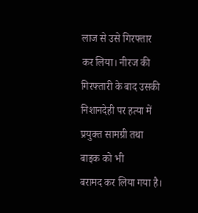लाज से उसे गिरफ्तार कर लिया। नीरज की
गिरफ्तारी के बाद उसकी निशानदेही पर हत्या में प्रयुक्त सामग्री तथा बाइक को भी
बरामद कर लिया गया है।